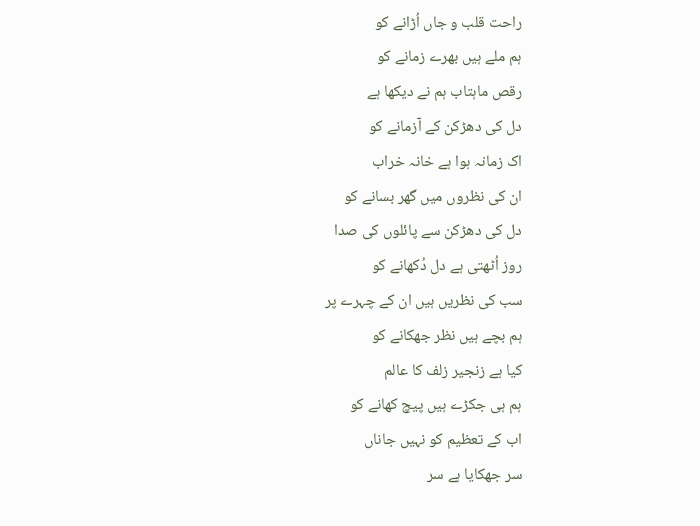راحت قلب و جاں اُڑانے کو
ہم ملے ہیں بھرے زمانے کو
رقص ماہتاب ہم نے دیکھا ہے
دل کی دھڑکن کے آزمانے کو
اک زمانہ ہوا ہے خانہ خراب
ان کی نظروں میں گھر بسانے کو
دل کی دھڑکن سے پائلوں کی صدا
روز اُٹھتی ہے دل دُکھانے کو
سب کی نظریں ہیں ان کے چہرے پر
ہم بچے ہیں نظر جھکانے کو
کیا ہے زنجیر زلف کا عالم
ہم ہی جکڑے ہیں پیچ کھانے کو
اب کے تعظیم کو نہیں جاناں
سر جھکایا ہے سر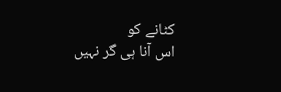کٹانے کو
اس آنا ہی گر نہیں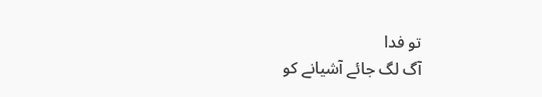تو فدا
آگ لگ جائے آشیانے کو